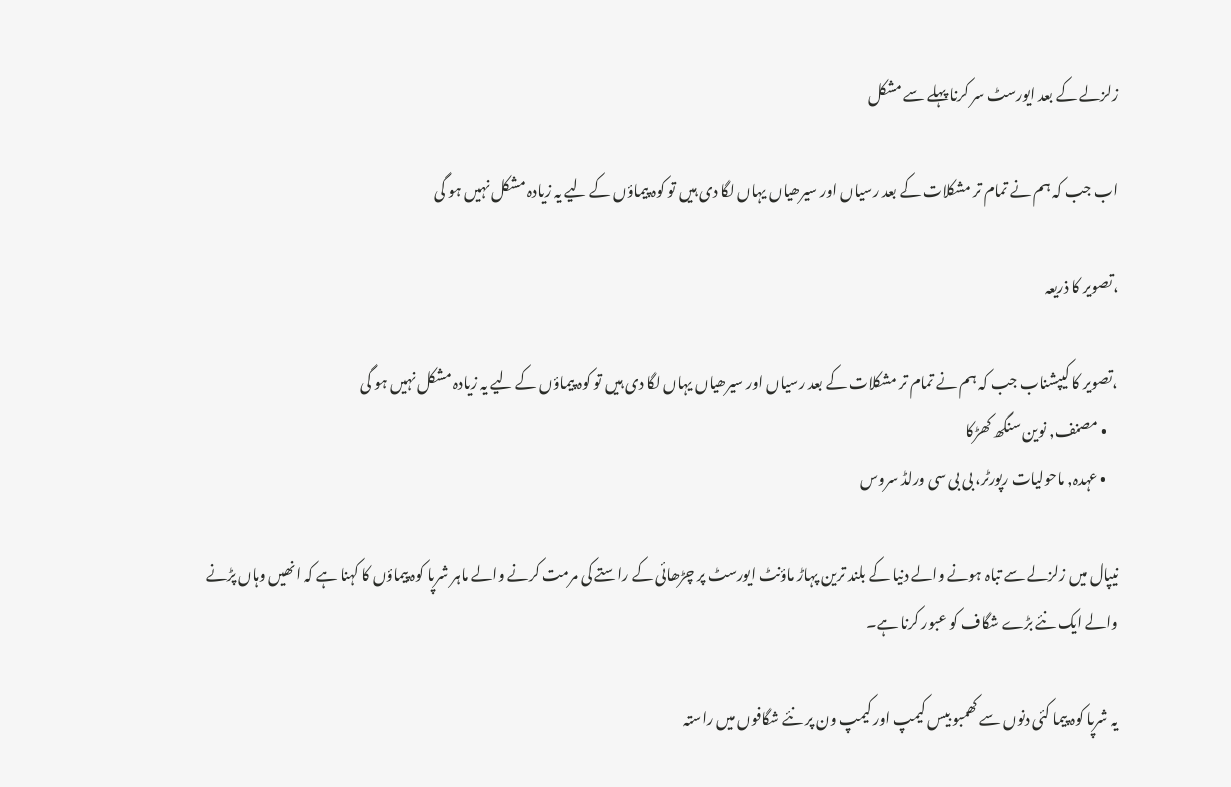زلزلے کے بعد ایورسٹ سر کرنا پہلے سے مشکل

اب جب کہ ہم نے تمام تر مشکلات کے بعد رسیاں اور سیرھیاں یہاں لگا دی ہیں تو کوہ پیماؤں کے لیے یہ زیادہ مشکل نہیں ہو گی

،تصویر کا ذریعہ

،تصویر کا کیپشناب جب کہ ہم نے تمام تر مشکلات کے بعد رسیاں اور سیرھیاں یہاں لگا دی ہیں تو کوہ پیماؤں کے لیے یہ زیادہ مشکل نہیں ہو گی
    • مصنف, نوین سنگھ کھڑکا
    • عہدہ, ماحولیات رپورٹر، بی بی سی ورلڈ سروس

نیپال میں زلزلے سے تباہ ہونے والے دنیا کے بلند ترین پہاڑ ماؤنٹ ایورسٹ پر چڑھائی کے راستے کی مرمت کرنے والے ماہر شرپا کوہ پیماؤں کا کہنا ہے کہ انھیں وہاں پڑنے والے ایک نئے بڑے شگاف کو عبور کرنا ہے۔

یہ شرپا کوہ پیما کئی دنوں سے کھمبو بیس کیمپ اور کیمپ ون پر نئے شگافوں میں راستہ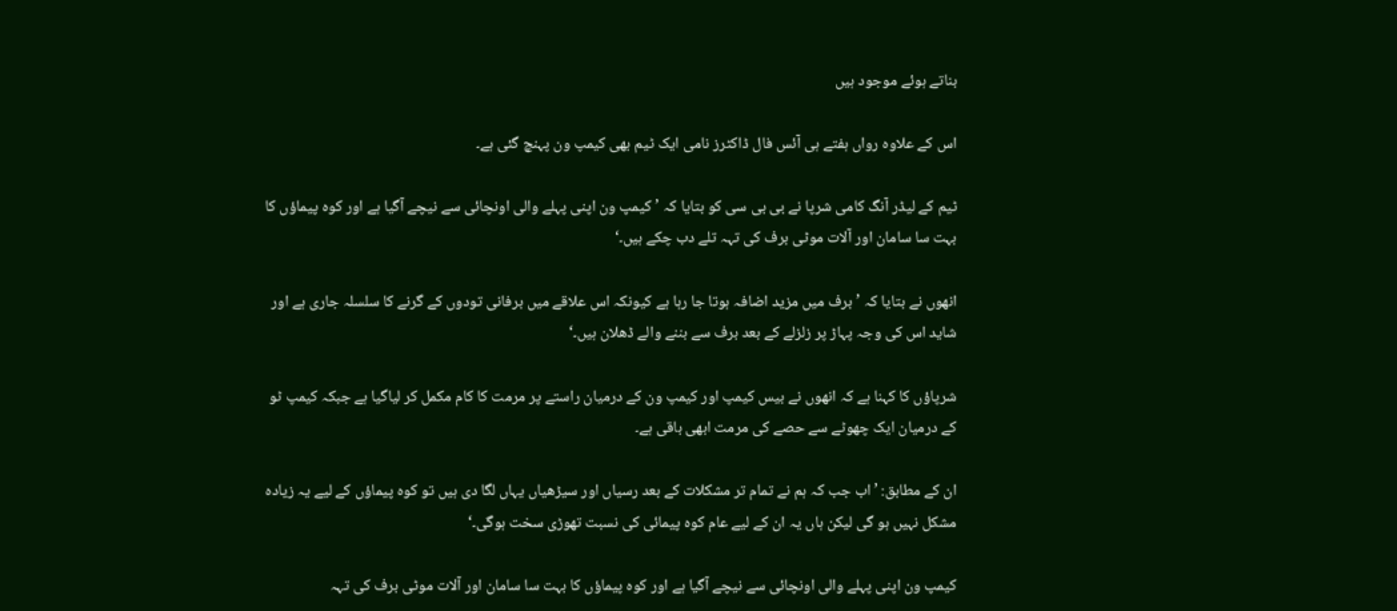بناتے ہوئے موجود ہیں

اس کے علاوہ رواں ہفتے ہی آئس فال ڈاکٹرز نامی ایک ٹیم بھی کیمپ ون پہنچ گئی ہے۔

ٹیم کے لیڈر آنگ کامی شرپا نے بی بی سی کو بتایا کہ ’کیمپ ون اپنی پہلے والی اونچائی سے نیچے آگیا ہے اور کوہ پیماؤں کا بہت سا سامان اور آلات موٹی برف کی تہہ تلے دب چکے ہیں۔‘

انھوں نے بتایا کہ ’برف میں مزید اضافہ ہوتا جا رہا ہے کیونکہ اس علاقے میں برفانی تودوں کے گرنے کا سلسلہ جاری ہے اور شاید اس کی وجہ پہاڑ پر زلزلے کے بعد برف سے بننے والے ڈھلان ہیں۔‘

شرپاؤں کا کہنا ہے کہ انھوں نے بیس کیمپ اور کیمپ ون کے درمیان راستے پر مرمت کا کام مکمل کر لیاگیا ہے جبکہ کیمپ ٹو کے درمیان ایک چھوٹے سے حصے کی مرمت ابھی باقی ہے۔

ان کے مطابق: ’اب جب کہ ہم نے تمام تر مشکلات کے بعد رسیاں اور سیڑھیاں یہاں لگا دی ہیں تو کوہ پیماؤں کے لیے یہ زیادہ مشکل نہیں ہو گی لیکن ہاں یہ ان کے لیے عام کوہ پیمائی کی نسبت تھوڑی سخت ہوگی۔‘

کیمپ ون اپنی پہلے والی اونچائی سے نیچے آگیا ہے اور کوہ پیماؤں کا بہت سا سامان اور آلات موٹی برف کی تہہ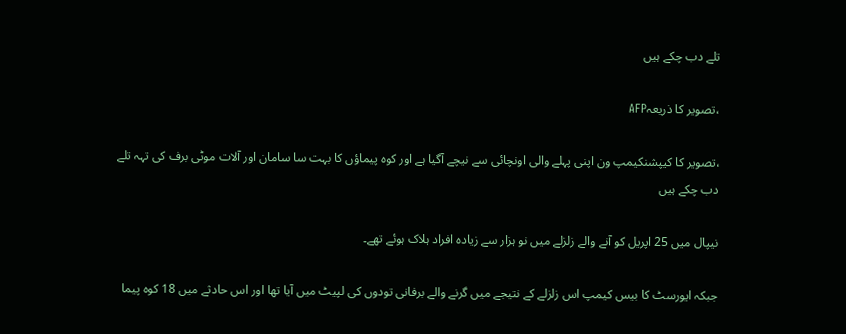تلے دب چکے ہیں

،تصویر کا ذریعہAFP

،تصویر کا کیپشنکیمپ ون اپنی پہلے والی اونچائی سے نیچے آگیا ہے اور کوہ پیماؤں کا بہت سا سامان اور آلات موٹی برف کی تہہ تلے دب چکے ہیں

نیپال میں 25 اپریل کو آنے والے زلزلے میں نو ہزار سے زیادہ افراد ہلاک ہوئے تھے۔

جبکہ ایورسٹ کا بیس کیمپ اس زلزلے کے نتیجے میں گرنے والے برفانی تودوں کی لپیٹ میں آیا تھا اور اس حادثے میں 18 کوہ پیما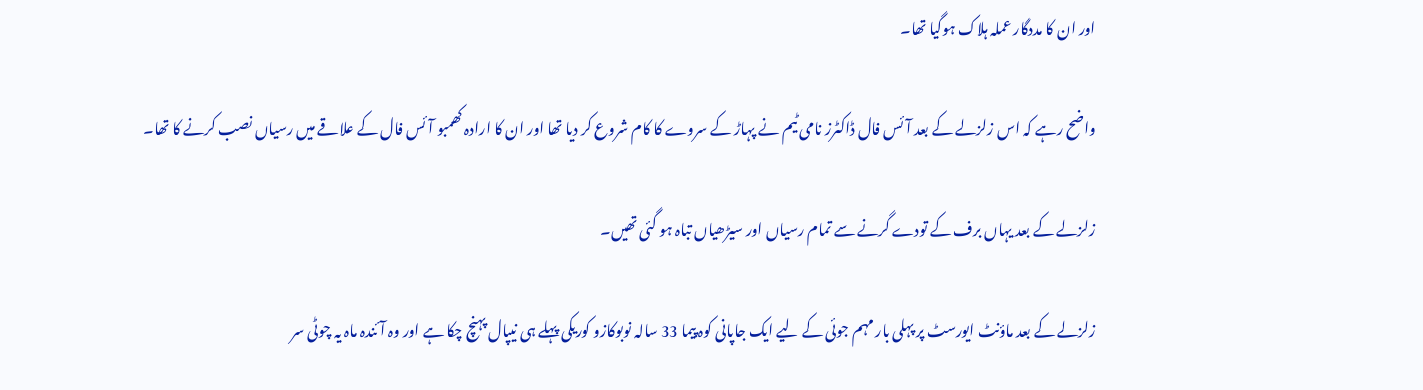اور ان کا مددگار عملہ ہلاک ہوگیا تھا۔

واضح رہے کہ اس زلزلے کے بعد آئس فال ڈاکٹرز نامی ٹیم نے پہاڑ کے سروے کا کام شروع کر دیا تھا اور ان کا ارادہ کھمبو آئس فال کے علاقے میں رسیاں نصب کرنے کا تھا۔

زلزلے کے بعد یہاں برف کے تودے گرنے سے تمام رسیاں اور سیڑھیاں تباہ ہو گئی تھیں۔

زلزلے کے بعد ماؤنٹ ایورسٹ پر پہلی بار مہم جوئی کے لیے ایک جاپانی کوہ پیما 33 سالہ نوبوکازو کوریکی پہلے ہی نیپال پہنچ چکا ہے اور وہ آئندہ ماہ یہ چوٹی سر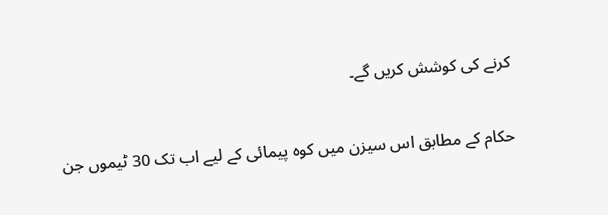کرنے کی کوشش کریں گے۔

حکام کے مطابق اس سیزن میں کوہ پیمائی کے لیے اب تک 30 ٹیموں جن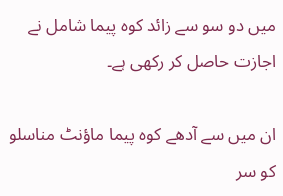میں دو سو سے زائد کوہ پیما شامل نے اجازت حاصل کر رکھی ہے۔

ان میں سے آدھے کوہ پیما ماؤنٹ مناسلو کو سر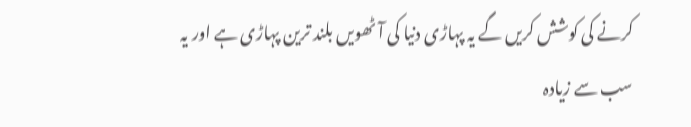کرنے کی کوشش کریں گے یہ پہاڑی دنیا کی آٹھویں بلند ترین پہاڑی ہے اور یہ سب سے زیادہ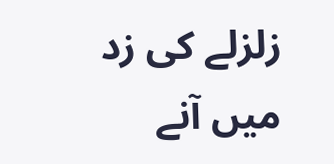زلزلے کی زد میں آنے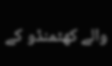والے کھٹمنڈو کے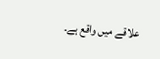علاقے میں واقع ہے۔